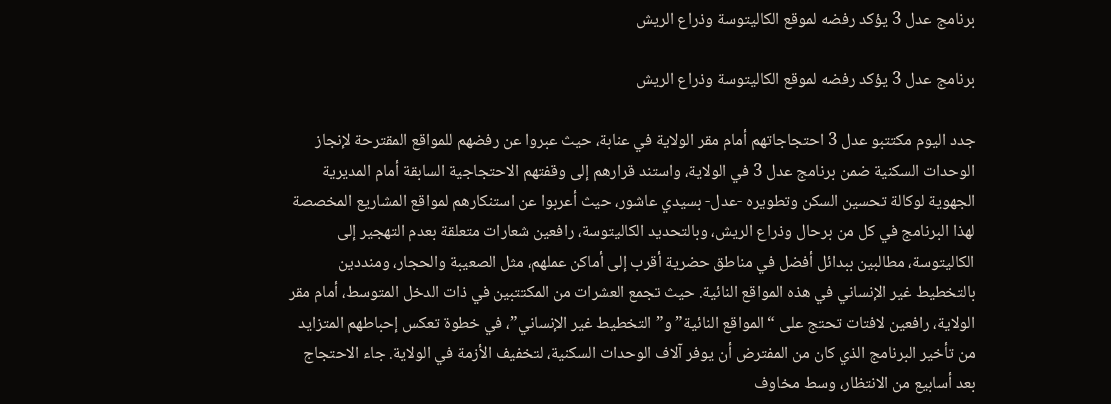برنامج عدل 3 يؤكد رفضه لموقع الكاليتوسة وذراع الريش

برنامج عدل 3 يؤكد رفضه لموقع الكاليتوسة وذراع الريش

جدد اليوم مكتتبو عدل 3 احتجاجاتهم أمام مقر الولاية في عنابة، حيث عبروا عن رفضهم للمواقع المقترحة لإنجاز الوحدات السكنية ضمن برنامج عدل 3 في الولاية، واستند قرارهم إلى وقفتهم الاحتجاجية السابقة أمام المديرية الجهوية لوكالة تحسين السكن وتطويره -عدل- بسيدي عاشور، حيث أعربوا عن استنكارهم لمواقع المشاريع المخصصة لهذا البرنامج في كل من برحال وذراع الريش، وبالتحديد الكاليتوسة، رافعين شعارات متعلقة بعدم التهجير إلى الكاليتوسة، مطالبين ببدائل أفضل في مناطق حضرية أقرب إلى أماكن عملهم، مثل الصعيبة والحجار، ومنددين بالتخطيط غير الإنساني في هذه المواقع النائية. حيث تجمع العشرات من المكتتبين في ذات الدخل المتوسط، أمام مقر الولاية، رافعين لافتات تحتج على “المواقع النائية” و”التخطيط غير الإنساني”، في خطوة تعكس إحباطهم المتزايد من تأخير البرنامج الذي كان من المفترض أن يوفر آلاف الوحدات السكنية، لتخفيف الأزمة في الولاية. جاء الاحتجاج بعد أسابيع من الانتظار، وسط مخاوف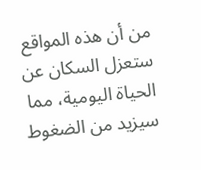من أن هذه المواقع ستعزل السكان عن الحياة اليومية، مما سيزيد من الضغوط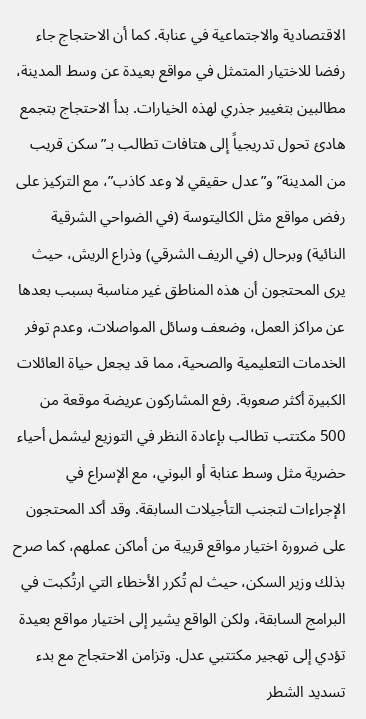الاقتصادية والاجتماعية في عنابة. كما أن الاحتجاج جاء رفضا للاختيار المتمثل في مواقع بعيدة عن وسط المدينة، مطالبين بتغيير جذري لهذه الخيارات. بدأ الاحتجاج بتجمع هادئ تحول تدريجياً إلى هتافات تطالب بـ”سكن قريب من المدينة” و”عدل حقيقي لا وعد كاذب”، مع التركيز على رفض مواقع مثل الكاليتوسة (في الضواحي الشرقية النائية) وبرحال (في الريف الشرقي) وذراع الريش، حيث يرى المحتجون أن هذه المناطق غير مناسبة بسبب بعدها عن مراكز العمل، وضعف وسائل المواصلات، وعدم توفر الخدمات التعليمية والصحية، مما قد يجعل حياة العائلات الكبيرة أكثر صعوبة. رفع المشاركون عريضة موقعة من 500 مكتتب تطالب بإعادة النظر في التوزيع ليشمل أحياء حضرية مثل وسط عنابة أو البوني، مع الإسراع في الإجراءات لتجنب التأجيلات السابقة. وقد أكد المحتجون على ضرورة اختيار مواقع قريبة من أماكن عملهم، كما صرح بذلك وزير السكن، حيث لم تُكرر الأخطاء التي ارتُكبت في البرامج السابقة، ولكن الواقع يشير إلى اختيار مواقع بعيدة تؤدي إلى تهجير مكتتبي عدل. وتزامن الاحتجاج مع بدء تسديد الشطر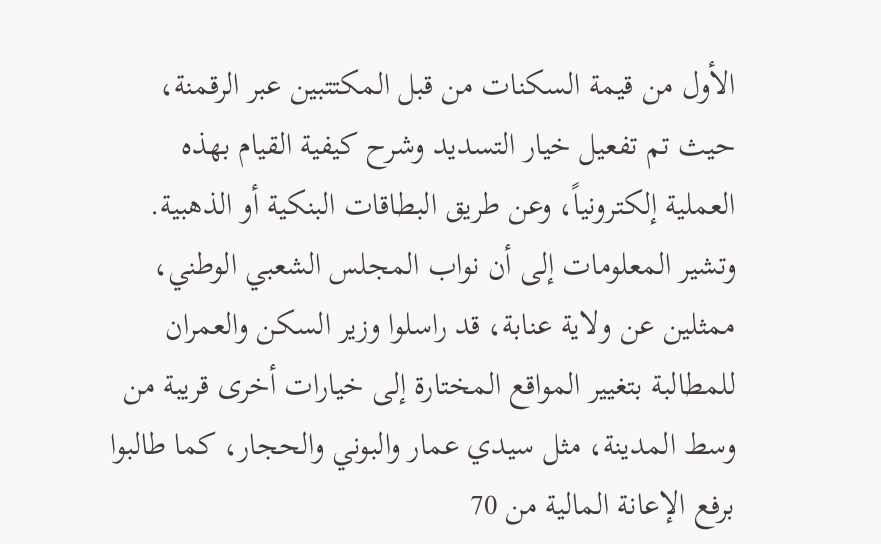الأول من قيمة السكنات من قبل المكتتبين عبر الرقمنة، حيث تم تفعيل خيار التسديد وشرح كيفية القيام بهذه العملية إلكترونياً، وعن طريق البطاقات البنكية أو الذهبية. وتشير المعلومات إلى أن نواب المجلس الشعبي الوطني، ممثلين عن ولاية عنابة، قد راسلوا وزير السكن والعمران للمطالبة بتغيير المواقع المختارة إلى خيارات أخرى قريبة من وسط المدينة، مثل سيدي عمار والبوني والحجار، كما طالبوا برفع الإعانة المالية من 70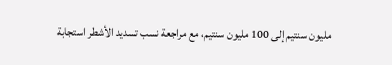مليون سنتيم إلى 100 مليون سنتيم، مع مراجعة نسب تسديد الأشطر استجابة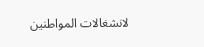لانشغالات المواطنين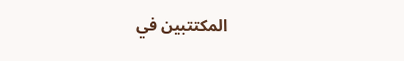المكتتبين في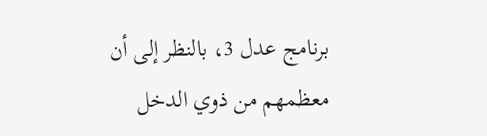برنامج عدل 3، بالنظر إلى أن معظمهم من ذوي الدخل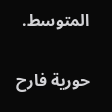المتوسط.

حورية فارح